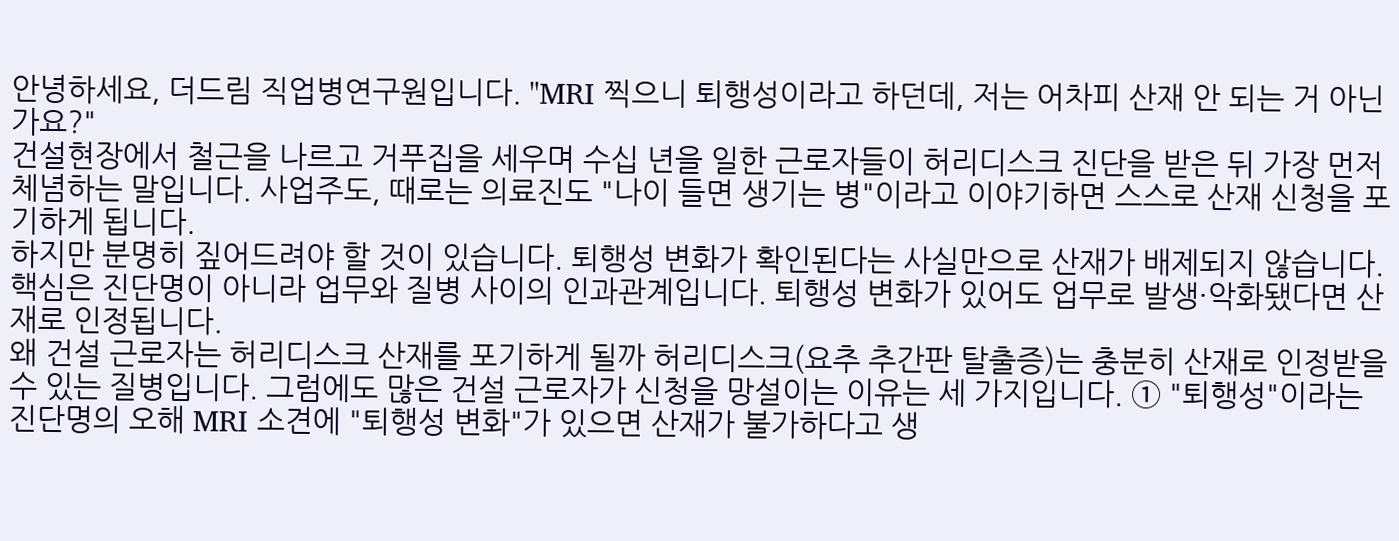안녕하세요, 더드림 직업병연구원입니다. "MRI 찍으니 퇴행성이라고 하던데, 저는 어차피 산재 안 되는 거 아닌가요?"
건설현장에서 철근을 나르고 거푸집을 세우며 수십 년을 일한 근로자들이 허리디스크 진단을 받은 뒤 가장 먼저 체념하는 말입니다. 사업주도, 때로는 의료진도 "나이 들면 생기는 병"이라고 이야기하면 스스로 산재 신청을 포기하게 됩니다.
하지만 분명히 짚어드려야 할 것이 있습니다. 퇴행성 변화가 확인된다는 사실만으로 산재가 배제되지 않습니다.
핵심은 진단명이 아니라 업무와 질병 사이의 인과관계입니다. 퇴행성 변화가 있어도 업무로 발생·악화됐다면 산재로 인정됩니다.
왜 건설 근로자는 허리디스크 산재를 포기하게 될까 허리디스크(요추 추간판 탈출증)는 충분히 산재로 인정받을 수 있는 질병입니다. 그럼에도 많은 건설 근로자가 신청을 망설이는 이유는 세 가지입니다. ① "퇴행성"이라는 진단명의 오해 MRI 소견에 "퇴행성 변화"가 있으면 산재가 불가하다고 생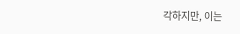각하지만, 이는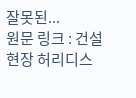잘못된...
원문 링크 : 건설현장 허리디스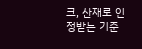크, 산재로 인정받는 기준